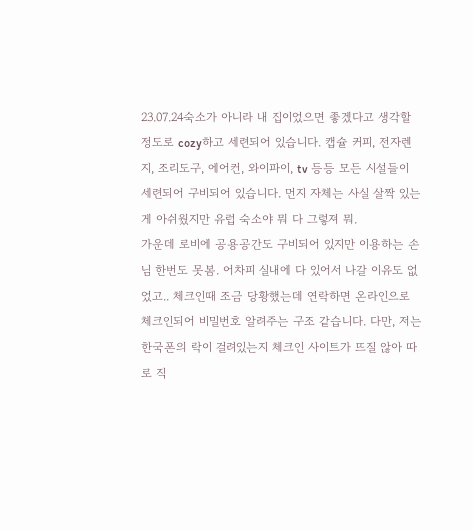23.07.24숙소가 아니라 내 집이었으면 좋겠다고 생각할 정도로 cozy하고 세련되어 있습니다. 캡슐 커피, 전자렌지, 조리도구, 에어컨, 와이파이, tv 등등 모든 시설들이 세련되어 구비되어 있습니다. 먼지 자체는 사실 살짝 있는게 아쉬웠지만 유럽 숙소야 뭐 다 그렇져 뭐.
가운데 로비에 공용공간도 구비되어 있지만 이용하는 손님 한번도 못봄. 어차피 실내에 다 있어서 나갈 이유도 없었고.. 체크인때 조금 당황했는데 연락하면 온라인으로 체크인되어 비밀번호 알려주는 구조 같습니다. 다만, 저는 한국폰의 락이 걸려있는지 체크인 사이트가 뜨질 않아 따로 직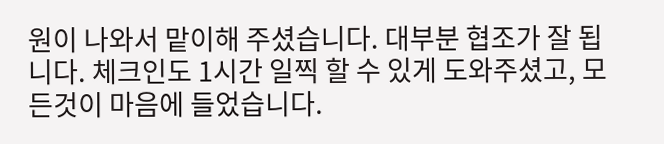원이 나와서 맡이해 주셨습니다. 대부분 협조가 잘 됩니다. 체크인도 1시간 일찍 할 수 있게 도와주셨고, 모든것이 마음에 들었습니다.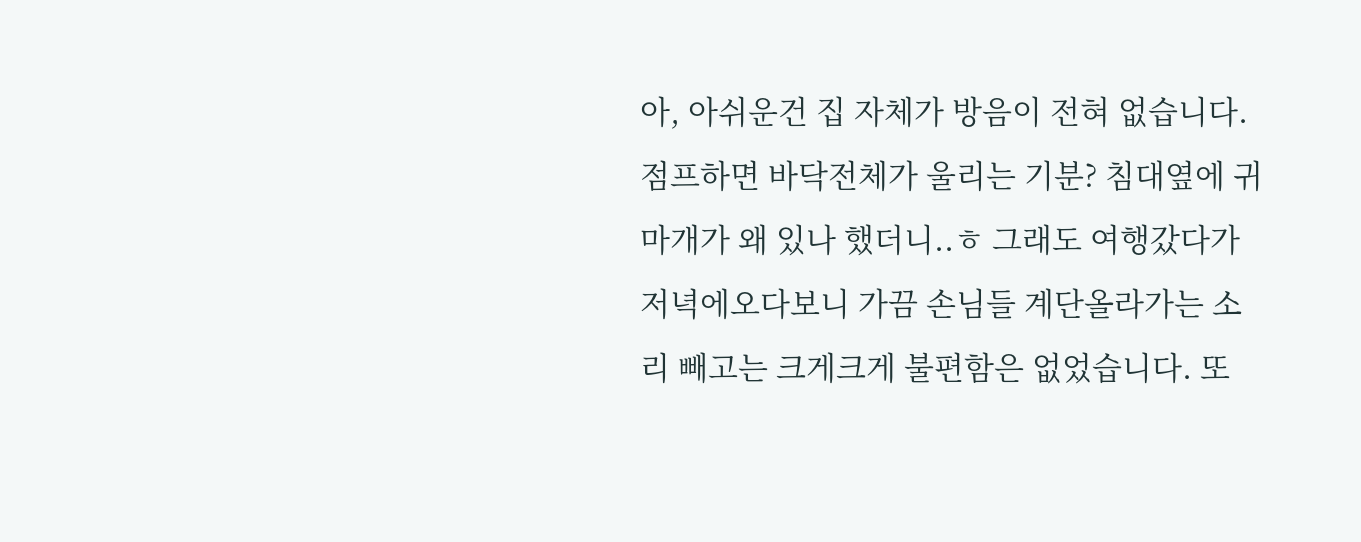아, 아쉬운건 집 자체가 방음이 전혀 없습니다. 점프하면 바닥전체가 울리는 기분? 침대옆에 귀마개가 왜 있나 했더니..ㅎ 그래도 여행갔다가 저녁에오다보니 가끔 손님들 계단올라가는 소리 빼고는 크게크게 불편함은 없었습니다. 또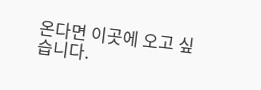온다면 이곳에 오고 싶습니다.